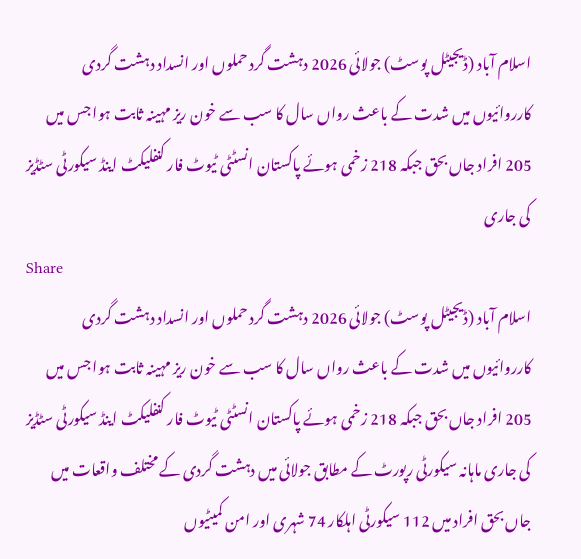اسلام آباد (ڈیجیٹل پوسٹ) جولائی 2026 دہشت گرد حملوں اور انسداد دہشت گردی کارروائیوں میں شدت کے باعث رواں سال کا سب سے خون ریز مہینہ ثابت ہوا جس میں 205 افراد جاں بحق جبکہ 218 زخمی ہوئے پاکستان انسٹٹی ٹیوٹ فار کنفلیکٹ اینڈ سیکورٹی سٹڈیز کی جاری
Share
اسلام آباد (ڈیجیٹل پوسٹ) جولائی 2026 دہشت گرد حملوں اور انسداد دہشت گردی کارروائیوں میں شدت کے باعث رواں سال کا سب سے خون ریز مہینہ ثابت ہوا جس میں 205 افراد جاں بحق جبکہ 218 زخمی ہوئے پاکستان انسٹٹی ٹیوٹ فار کنفلیکٹ اینڈ سیکورٹی سٹڈیز کی جاری ماہانہ سیکورٹی رپورٹ کے مطابق جولائی میں دہشت گردی کے مختلف واقعات میں جاں بحق افراد میں 112 سیکورٹی اہلکار 74 شہری اور امن کمیٹیوں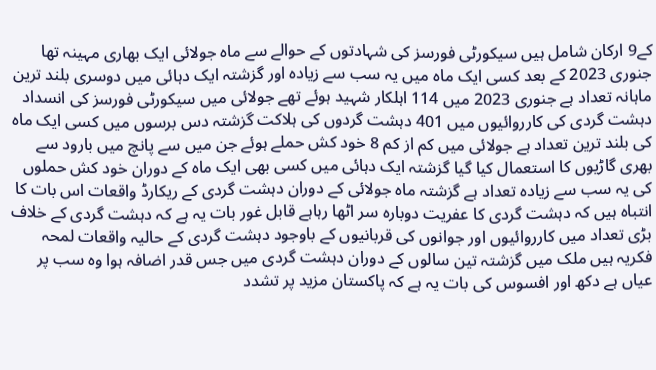کے9 ارکان شامل ہیں سیکورٹی فورسز کی شہادتوں کے حوالے سے ماہ جولائی ایک بھاری مہینہ تھا جنوری 2023 کے بعد کسی ایک ماہ میں یہ سب سے زیادہ اور گزشتہ ایک دہائی میں دوسری بلند ترین ماہانہ تعداد ہے جنوری 2023 میں 114 اہلکار شہید ہوئے تھے جولائی میں سیکورٹی فورسز کی انسداد دہشت گردی کی کارروائیوں میں 401 دہشت گردوں کی ہلاکت گزشتہ دس برسوں میں کسی ایک ماہ کی بلند ترین تعداد ہے جولائی میں کم از کم 8 خود کش حملے ہوئے جن میں سے پانچ میں بارود سے بھری گاڑیوں کا استعمال کیا گیا گزشتہ ایک دہائی میں کسی بھی ایک ماہ کے دوران خود کش حملوں کی یہ سب سے زیادہ تعداد ہے گزشتہ ماہ جولائی کے دوران دہشت گردی کے ریکارڈ واقعات اس بات کا انتباہ ہیں کہ دہشت گردی کا عفریت دوبارہ سر اٹھا رہاہے قابل غور بات یہ ہے کہ دہشت گردی کے خلاف بڑی تعداد میں کارروائیوں اور جوانوں کی قربانیوں کے باوجود دہشت گردی کے حالیہ واقعات لمحہ فکریہ ہیں ملک میں گزشتہ تین سالوں کے دوران دہشت گردی میں جس قدر اضافہ ہوا وہ سب پر عیاں ہے دکھ اور افسوس کی بات یہ ہے کہ پاکستان مزید پر تشدد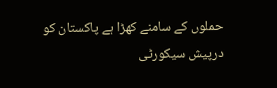حملوں کے سامنے کھڑا ہے پاکستان کو درپیش سیکورٹی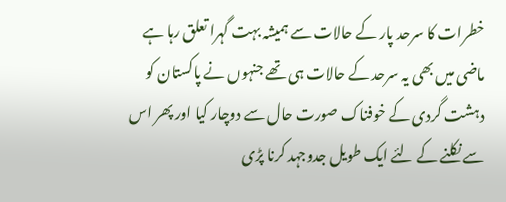خطرات کا سرحد پار کے حالات سے ہمیشہ بہت گہرا تعلق رہا ہے ماضی میں بھی یہ سرحد کے حالات ہی تھے جنہوں نے پاکستان کو دہشت گردی کے خوفناک صورت حال سے دوچار کیا اور پھر اس سے نکلنے کے لئے ایک طویل جدوجہد کرنا پڑی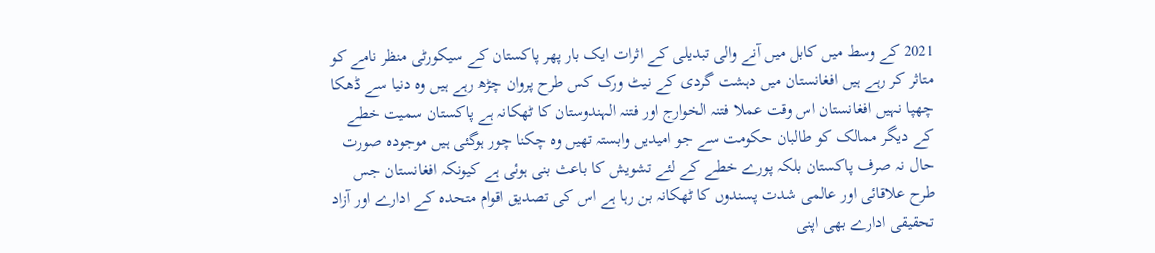2021 کے وسط میں کابل میں آنے والی تبدیلی کے اثرات ایک بار پھر پاکستان کے سیکورٹی منظر نامے کو متاثر کر رہے ہیں افغانستان میں دہشت گردی کے نیٹ ورک کس طرح پروان چڑھ رہے ہیں وہ دنیا سے ڈھکا چھپا نہیں افغانستان اس وقت عملا فتنہ الخوارج اور فتنہ الہندوستان کا ٹھکانہ ہے پاکستان سمیت خطے کے دیگر ممالک کو طالبان حکومت سے جو امیدیں وابستہ تھیں وہ چکنا چور ہوگئی ہیں موجودہ صورت حال نہ صرف پاکستان بلکہ پورے خطے کے لئے تشویش کا باعث بنی ہوئی ہے کیونکہ افغانستان جس طرح علاقائی اور عالمی شدت پسندوں کا ٹھکانہ بن رہا ہے اس کی تصدیق اقوام متحدہ کے ادارے اور آزاد تحقیقی ادارے بھی اپنی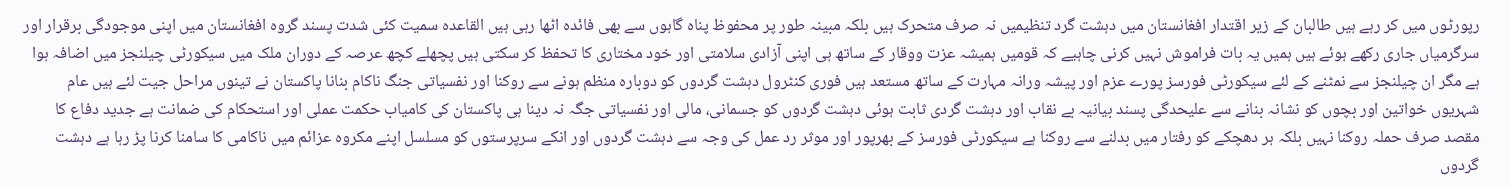رپورٹوں میں کر رہے ہیں طالبان کے زیر اقتدار افغانستان میں دہشت گرد تنظیمیں نہ صرف متحرک ہیں بلکہ مبینہ طور پر محفوظ پناہ گاہوں سے بھی فائدہ اٹھا رہی ہیں القاعدہ سمیت کئی شدت پسند گروہ افغانستان میں اپنی موجودگی برقرار اور سرگرمیاں جاری رکھے ہوئے ہیں ہمیں یہ بات فراموش نہیں کرنی چاہیے کہ قومیں ہمیشہ عزت ووقار کے ساتھ ہی اپنی آزادی سلامتی اور خود مختاری کا تحفظ کر سکتی ہیں پچھلے کچھ عرصہ کے دوران ملک میں سیکورٹی چیلنجز میں اضافہ ہوا ہے مگر ان چیلنجز سے نمٹنے کے لئے سیکورٹی فورسز پورے عزم اور پیشہ ورانہ مہارت کے ساتھ مستعد ہیں فوری کنٹرول دہشت گردوں کو دوبارہ منظم ہونے سے روکنا اور نفسیاتی جنگ ناکام بنانا پاکستان نے تینوں مراحل جیت لئے ہیں عام شہریوں خواتین اور بچوں کو نشانہ بنانے سے علیحدگی پسند بیانیہ بے نقاب اور دہشت گردی ثابت ہوئی دہشت گردوں کو جسمانی، مالی اور نفسیاتی جگہ نہ دینا ہی پاکستان کی کامیاب حکمت عملی اور استحکام کی ضمانت ہے جدید دفاع کا مقصد صرف حملہ روکنا نہیں بلکہ ہر دھچکے کو رفتار میں بدلنے سے روکنا ہے سیکورٹی فورسز کے بھرپور اور موثر رد عمل کی وجہ سے دہشت گردوں اور انکے سرپرستوں کو مسلسل اپنے مکروہ عزائم میں ناکامی کا سامنا کرنا پڑ رہا ہے دہشت گردوں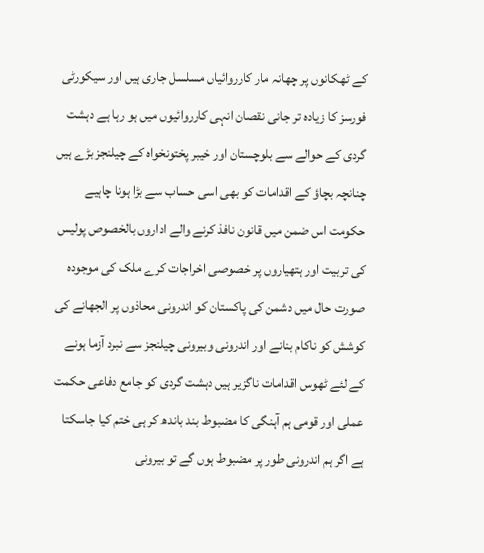کے ٹھکانوں پر چھانہ مار کارروائیاں مسلسل جاری ہیں اور سیکورٹی فورسز کا زیادہ تر جانی نقصان انہی کارروائیوں میں ہو رہا ہے دہشت گردی کے حوالے سے بلوچستان اور خیبر پختونخواہ کے چیلنجز بڑے ہیں چنانچہ بچاؤ کے اقدامات کو بھی اسی حساب سے بڑا ہونا چاہیے حکومت اس ضمن میں قانون نافذ کرنے والے اداروں بالخصوص پولیس کی تربیت اور ہتھیاروں پر خصوصی اخراجات کرے ملک کی موجودہ صورت حال میں دشمن کی پاکستان کو اندرونی محاذوں پر الجھانے کی کوشش کو ناکام بنانے اور اندرونی وبیرونی چیلنجز سے نبرد آزما ہونے کے لئے ٹھوس اقدامات ناگزیر ہیں دہشت گردی کو جامع دفاعی حکمت عملی اور قومی ہم آہنگی کا مضبوط بند باندھ کر ہی ختم کیا جاسکتا ہے اگر ہم اندرونی طور پر مضبوط ہوں گے تو بیرونی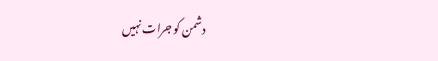دشمن کو جرات نہیں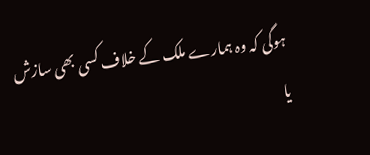ہوگی کہ وہ ہمارے ملک کے خلاف کسی بھی سازش یا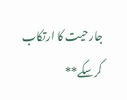جارحیت کا ارتکاب کرسکے**